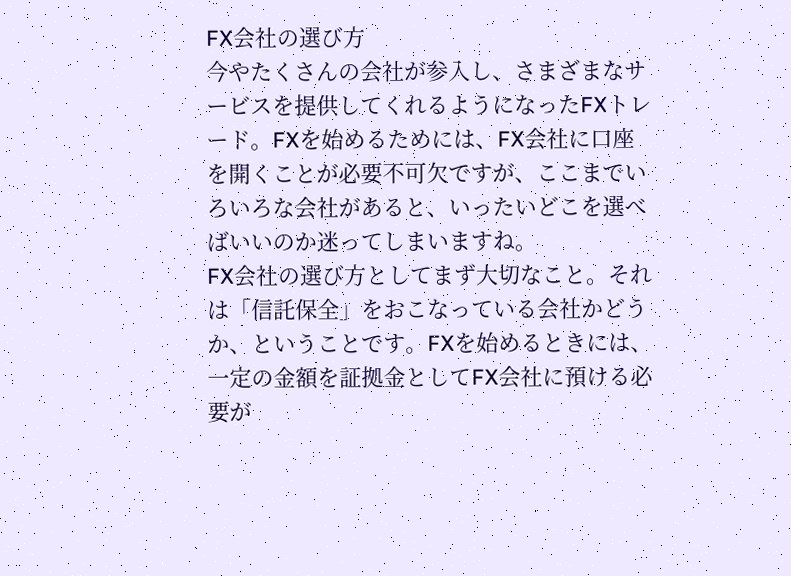FX会社の選び方
今やたくさんの会社が参入し、さまざまなサービスを提供してくれるようになったFXトレード。FXを始めるためには、FX会社に口座を開くことが必要不可欠ですが、ここまでいろいろな会社があると、いったいどこを選べばいいのか迷ってしまいますね。
FX会社の選び方としてまず大切なこと。それは「信託保全」をおこなっている会社かどうか、ということです。FXを始めるときには、一定の金額を証拠金としてFX会社に預ける必要が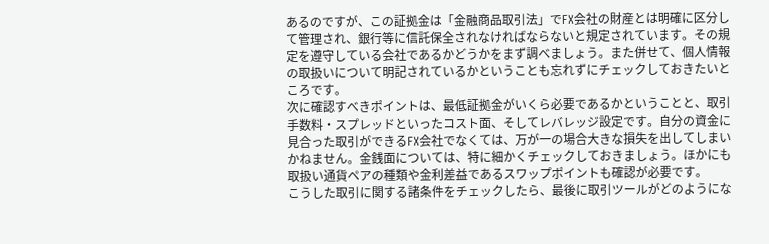あるのですが、この証拠金は「金融商品取引法」でFX会社の財産とは明確に区分して管理され、銀行等に信託保全されなければならないと規定されています。その規定を遵守している会社であるかどうかをまず調べましょう。また併せて、個人情報の取扱いについて明記されているかということも忘れずにチェックしておきたいところです。
次に確認すべきポイントは、最低証拠金がいくら必要であるかということと、取引手数料・スプレッドといったコスト面、そしてレバレッジ設定です。自分の資金に見合った取引ができるFX会社でなくては、万が一の場合大きな損失を出してしまいかねません。金銭面については、特に細かくチェックしておきましょう。ほかにも取扱い通貨ペアの種類や金利差益であるスワップポイントも確認が必要です。
こうした取引に関する諸条件をチェックしたら、最後に取引ツールがどのようにな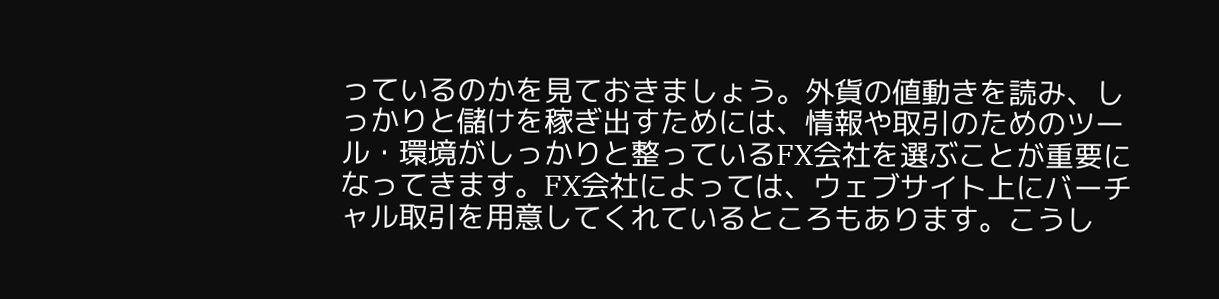っているのかを見ておきましょう。外貨の値動きを読み、しっかりと儲けを稼ぎ出すためには、情報や取引のためのツール・環境がしっかりと整っているFX会社を選ぶことが重要になってきます。FX会社によっては、ウェブサイト上にバーチャル取引を用意してくれているところもあります。こうし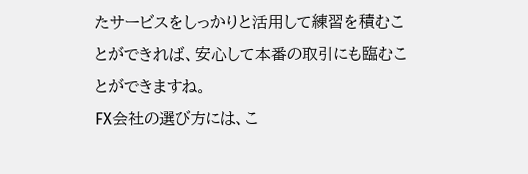たサービスをしっかりと活用して練習を積むことができれば、安心して本番の取引にも臨むことができますね。
FX会社の選び方には、こ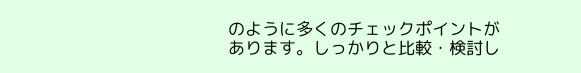のように多くのチェックポイントがあります。しっかりと比較・検討し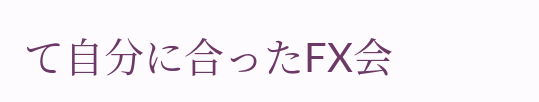て自分に合ったFX会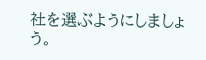社を選ぶようにしましょう。